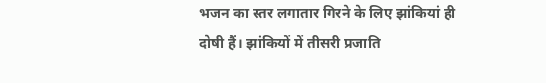भजन का स्तर लगातार गिरने के लिए झांकियां ही दोषी हैं। झांकियों में तीसरी प्रजाति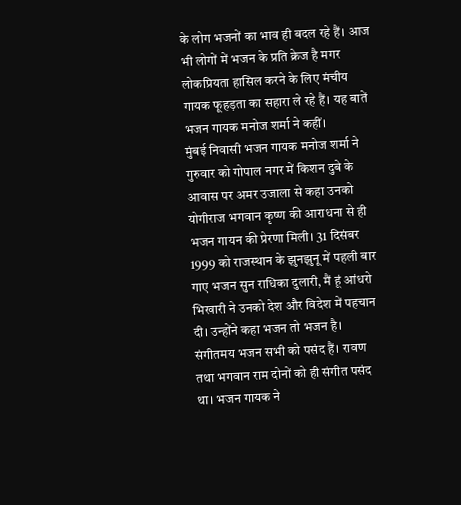के लोग भजनों का भाव ही बदल रहे हैं। आज भी लोगों में भजन के प्रति क्रेज है मगर लोकप्रियता हासिल करने के लिए मंचीय गायक फूहड़ता का सहारा ले रहे हैं। यह बातें भजन गायक मनोज शर्मा ने कहीं।
मुंबई निवासी भजन गायक मनोज शर्मा ने गुरुवार को गोपाल नगर में किशन दुबे के आवास पर अमर उजाला से कहा उनको योगीराज भगवान कृष्ण की आराधना से ही भजन गायन की प्रेरणा मिली। 31 दिसंबर 1999 को राजस्थान के झुनझुनू में पहली बार गाए भजन सुन राधिका दुलारी, मैं हूं आंधरो भिखारी ने उनको देश और विदेश में पहचान दी। उन्होंने कहा भजन तो भजन है। संगीतमय भजन सभी को पसंद हैं। रावण तथा भगवान राम दोनों को ही संगीत पसंद था। भजन गायक ने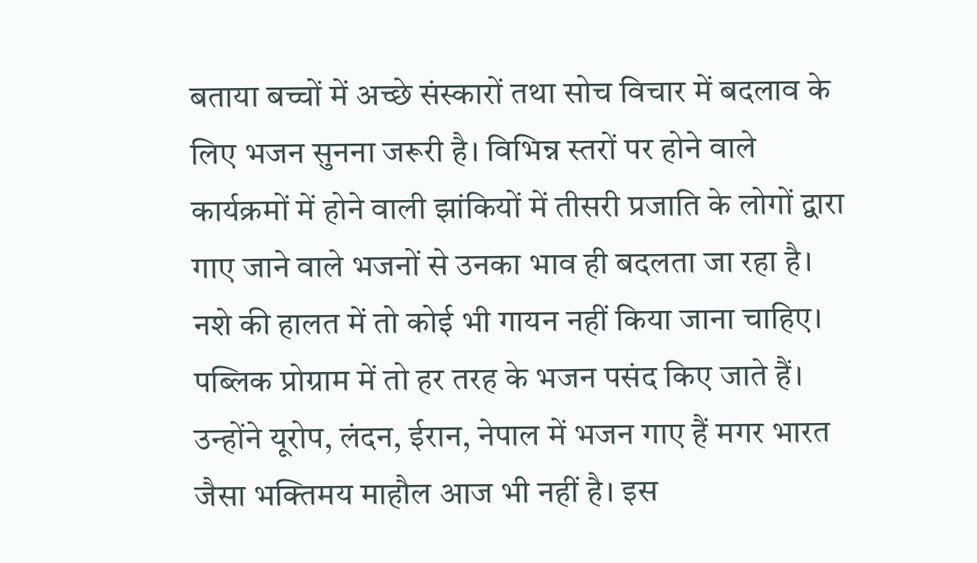बताया बच्चों में अच्छे संस्कारों तथा सोच विचार में बदलाव के लिए भजन सुनना जरूरी है। विभिन्न स्तरों पर होने वाले कार्यक्रमों में होने वाली झांकियों में तीसरी प्रजाति के लोगों द्वारा गाए जाने वाले भजनों से उनका भाव ही बदलता जा रहा है। नशे की हालत में तो कोई भी गायन नहीं किया जाना चाहिए। पब्लिक प्रोग्राम में तो हर तरह के भजन पसंद किए जाते हैं। उन्होंने यूरोप, लंदन, ईरान, नेपाल में भजन गाए हैं मगर भारत जैसा भक्तिमय माहौल आज भी नहीं है। इस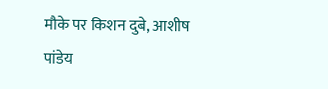मौके पर किशन दुबे, आशीष पांडेय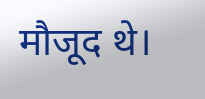मौजूद थे।